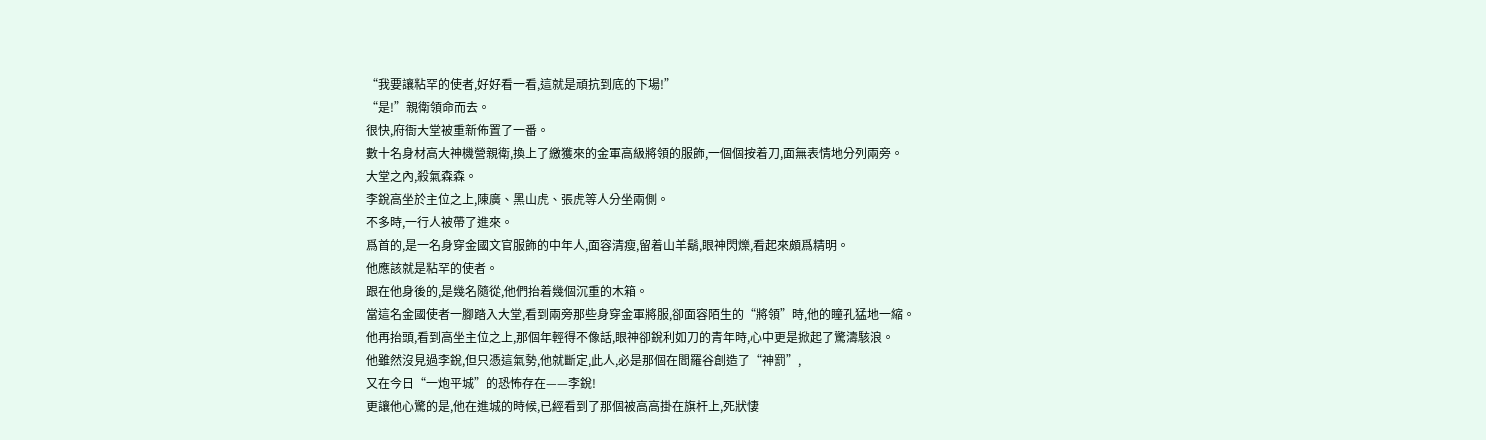“我要讓粘罕的使者,好好看一看,這就是頑抗到底的下場!”
“是!”親衛領命而去。
很快,府衙大堂被重新佈置了一番。
數十名身材高大神機營親衛,換上了繳獲來的金軍高級將領的服飾,一個個按着刀,面無表情地分列兩旁。
大堂之內,殺氣森森。
李銳高坐於主位之上,陳廣、黑山虎、張虎等人分坐兩側。
不多時,一行人被帶了進來。
爲首的,是一名身穿金國文官服飾的中年人,面容清瘦,留着山羊鬍,眼神閃爍,看起來頗爲精明。
他應該就是粘罕的使者。
跟在他身後的,是幾名隨從,他們抬着幾個沉重的木箱。
當這名金國使者一腳踏入大堂,看到兩旁那些身穿金軍將服,卻面容陌生的“將領”時,他的瞳孔猛地一縮。
他再抬頭,看到高坐主位之上,那個年輕得不像話,眼神卻銳利如刀的青年時,心中更是掀起了驚濤駭浪。
他雖然沒見過李銳,但只憑這氣勢,他就斷定,此人,必是那個在閻羅谷創造了“神罰”,
又在今日“一炮平城”的恐怖存在——李銳!
更讓他心驚的是,他在進城的時候,已經看到了那個被高高掛在旗杆上,死狀悽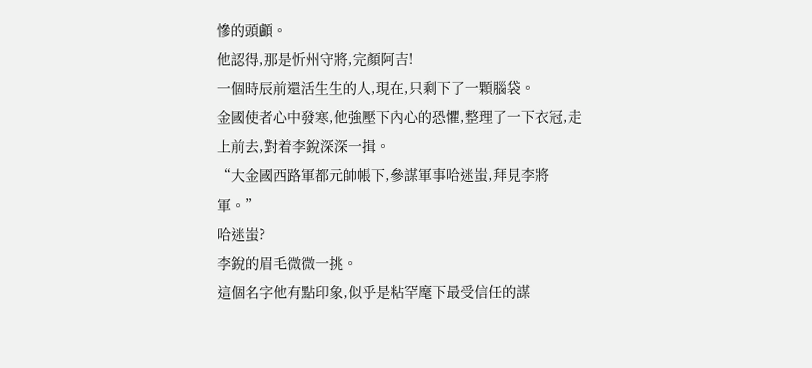慘的頭顱。
他認得,那是忻州守將,完顏阿吉!
一個時辰前還活生生的人,現在,只剩下了一顆腦袋。
金國使者心中發寒,他強壓下內心的恐懼,整理了一下衣冠,走上前去,對着李銳深深一揖。
“大金國西路軍都元帥帳下,參謀軍事哈迷蚩,拜見李將軍。”
哈迷蚩?
李銳的眉毛微微一挑。
這個名字他有點印象,似乎是粘罕麾下最受信任的謀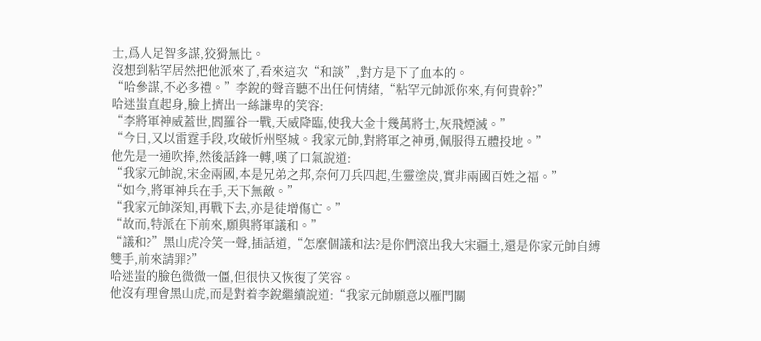士,爲人足智多謀,狡猾無比。
沒想到粘罕居然把他派來了,看來這次“和談”,對方是下了血本的。
“哈參謀,不必多禮。”李銳的聲音聽不出任何情緒,“粘罕元帥派你來,有何貴幹?”
哈迷蚩直起身,臉上擠出一絲謙卑的笑容:
“李將軍神威蓋世,閻羅谷一戰,天威降臨,使我大金十幾萬將士,灰飛煙滅。”
“今日,又以雷霆手段,攻破忻州堅城。我家元帥,對將軍之神勇,佩服得五體投地。”
他先是一通吹捧,然後話鋒一轉,嘆了口氣說道:
“我家元帥說,宋金兩國,本是兄弟之邦,奈何刀兵四起,生靈塗炭,實非兩國百姓之福。”
“如今,將軍神兵在手,天下無敵。”
“我家元帥深知,再戰下去,亦是徒增傷亡。”
“故而,特派在下前來,願與將軍議和。”
“議和?”黑山虎冷笑一聲,插話道,“怎麼個議和法?是你們滾出我大宋疆土,還是你家元帥自縛雙手,前來請罪?”
哈迷蚩的臉色微微一僵,但很快又恢復了笑容。
他沒有理會黑山虎,而是對着李銳繼續說道:“我家元帥願意以雁門關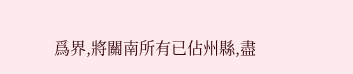爲界,將關南所有已佔州縣,盡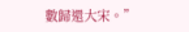數歸還大宋。”